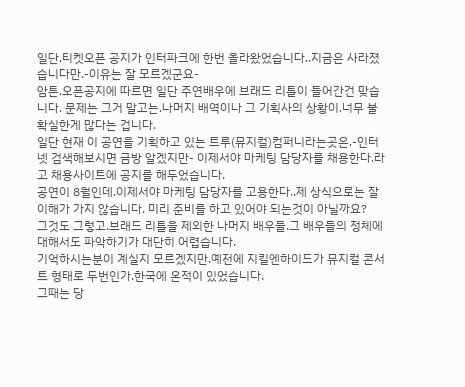일단.티켓오픈 공지가 인터파크에 한번 올라왔었습니다..지금은 사라졌습니다만.-이유는 잘 모르겠군요-
암튼.오픈공지에 따르면 일단 주연배우에 브래드 리틀이 들어간건 맞습니다. 문제는 그거 말고는.나머지 배역이나 그 기획사의 상황이.너무 불확실한게 많다는 겁니다.
일단 현재 이 공연을 기획하고 있는 트루(뮤지컬)컴퍼니라는곳은.-인터넷 검색해보시면 금방 알겠지만- 이제서야 마케팅 담당자를 채용한다.라고 채용사이트에 공지를 해두었습니다.
공연이 8월인데.이제서야 마케팅 담당자를 고용한다..제 상식으로는 잘 이해가 가지 않습니다. 미리 준비를 하고 있어야 되는것이 아닐까요?
그것도 그렇고.브래드 리틀을 제외한 나머지 배우들.그 배우들의 정체에 대해서도 파악하기가 대단히 어렵습니다.
기억하시는분이 계실지 모르겠지만.예전에 지킬엔하이드가 뮤지컬 콘서트 형태로 두번인가.한국에 온적이 있었습니다.
그때는 당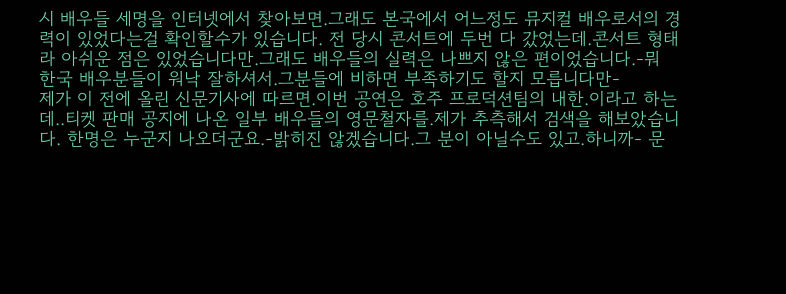시 배우들 세명을 인터넷에서 찾아보면.그래도 본국에서 어느정도 뮤지컬 배우로서의 경력이 있었다는걸 확인할수가 있습니다. 전 당시 콘서트에 두번 다 갔었는데.콘서트 형태라 아쉬운 점은 있었습니다만.그래도 배우들의 실력은 나쁘지 않은 편이었습니다.-뭐 한국 배우분들이 워낙 잘하셔서.그분들에 비하면 부족하기도 할지 모릅니다만-
제가 이 전에 올린 신문기사에 따르면.이번 공연은 호주 프로덕션팀의 내한.이라고 하는데..티켓 판매 공지에 나온 일부 배우들의 영문철자를.제가 추측해서 검색을 해보았습니다. 한명은 누군지 나오더군요.-밝히진 않겠습니다.그 분이 아닐수도 있고.하니까- 문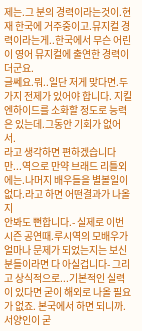제는.그 분의 경력이라는것이.현재 한국에 거주중이고.뮤지컬 경력이라는게..한국에서 무슨 어린이 영어 뮤지컬에 출연한 경력이더군요.
글쎄요.뭐..일단 저게 맞다면.두가지 전제가 있어야 합니다. 지킬엔하이드를 소화할 정도로 능력은 있는데.그동안 기회가 없어서.
라고 생각하면 편하겠습니다만...역으로 만약 브래드 리틀외에는.나머지 배우들을 별볼일이 없다.라고 하면 어떤결과가 나올지
안봐도 뻔합니다.- 실제로 이번 시즌 공연때.루시역의 모배우가 얼마나 문제가 되었는지는 보신분들이라면 다 아실겁니다- 그리고 상식적으로...기본적인 실력이 있다면 굳이 해외로 나올 필요가 없죠. 본국에서 하면 되니까.
서양인이 굳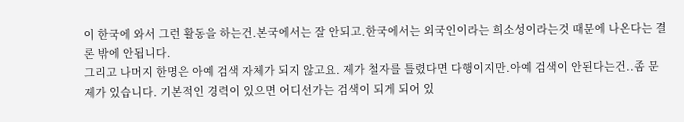이 한국에 와서 그런 활동을 하는건.본국에서는 잘 안되고.한국에서는 외국인이라는 희소성이라는것 때문에 나온다는 결론 밖에 안됩니다.
그리고 나머지 한명은 아예 검색 자체가 되지 않고요. 제가 철자를 틀렸다면 다행이지만.아예 검색이 안된다는건..좀 문제가 있습니다. 기본적인 경력이 있으면 어디선가는 검색이 되게 되어 있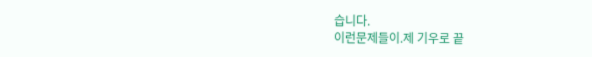습니다.
이런문제들이.제 기우로 끝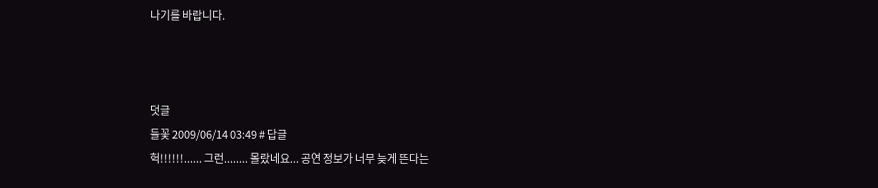나기를 바랍니다.



덧글
들꽃 2009/06/14 03:49 # 답글
헉!!!!!!...... 그런........ 몰랐네요... 공연 정보가 너무 늦게 뜬다는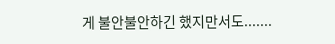게 불안불안하긴 했지만서도.......